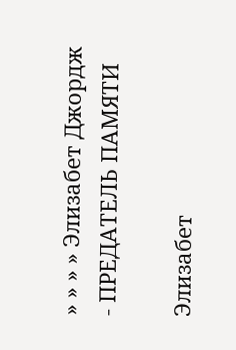» » » » Элизабет Джордж - ПРЕДАТЕЛЬ ПАМЯТИ

Элизабет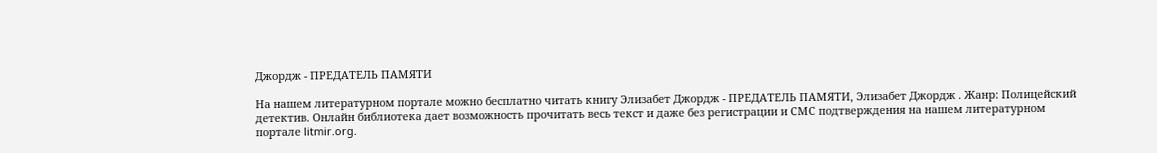Джордж - ПРЕДАТЕЛЬ ПАМЯТИ

На нашем литературном портале можно бесплатно читать книгу Элизабет Джордж - ПРЕДАТЕЛЬ ПАМЯТИ, Элизабет Джордж . Жанр: Полицейский детектив. Онлайн библиотека дает возможность прочитать весь текст и даже без регистрации и СМС подтверждения на нашем литературном портале litmir.org.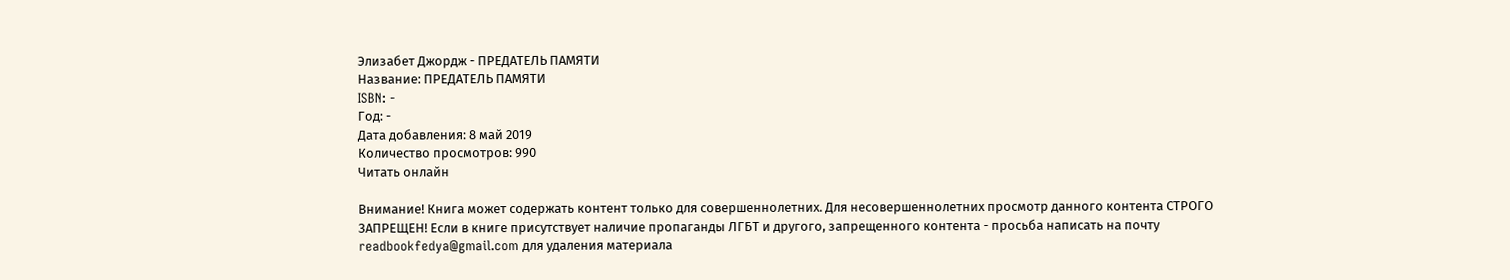Элизабет Джордж - ПРЕДАТЕЛЬ ПАМЯТИ
Название: ПРЕДАТЕЛЬ ПАМЯТИ
ISBN: -
Год: -
Дата добавления: 8 май 2019
Количество просмотров: 990
Читать онлайн

Внимание! Книга может содержать контент только для совершеннолетних. Для несовершеннолетних просмотр данного контента СТРОГО ЗАПРЕЩЕН! Если в книге присутствует наличие пропаганды ЛГБТ и другого, запрещенного контента - просьба написать на почту readbookfedya@gmail.com для удаления материала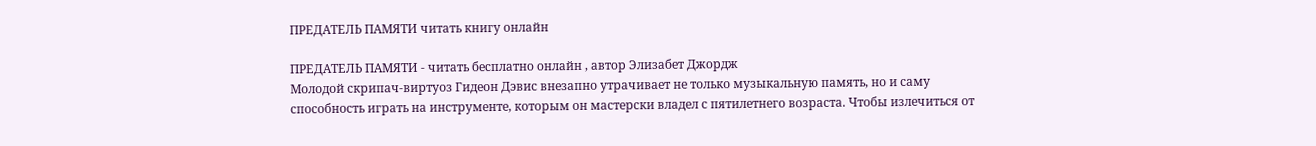ПРЕДАТЕЛЬ ПАМЯТИ читать книгу онлайн

ПРЕДАТЕЛЬ ПАМЯТИ - читать бесплатно онлайн , автор Элизабет Джордж
Молодой скрипач-виртуоз Гидеон Дэвис внезапно утрачивает не только музыкальную память, но и саму способность играть на инструменте, которым он мастерски владел с пятилетнего возраста. Чтобы излечиться от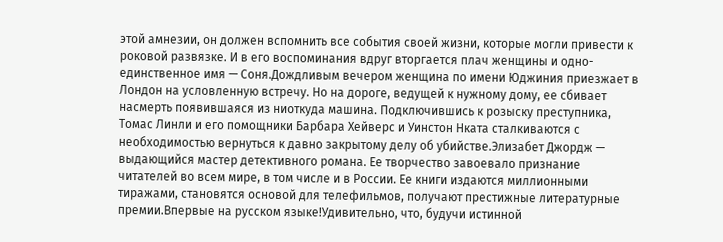этой амнезии, он должен вспомнить все события своей жизни, которые могли привести к роковой развязке. И в его воспоминания вдруг вторгается плач женщины и одно-единственное имя — Соня.Дождливым вечером женщина по имени Юджиния приезжает в Лондон на условленную встречу. Но на дороге, ведущей к нужному дому, ее сбивает насмерть появившаяся из ниоткуда машина. Подключившись к розыску преступника, Томас Линли и его помощники Барбара Хейверс и Уинстон Нката сталкиваются с необходимостью вернуться к давно закрытому делу об убийстве.Элизабет Джордж — выдающийся мастер детективного романа. Ее творчество завоевало признание читателей во всем мире, в том числе и в России. Ее книги издаются миллионными тиражами, становятся основой для телефильмов, получают престижные литературные премии.Впервые на русском языке!Удивительно, что, будучи истинной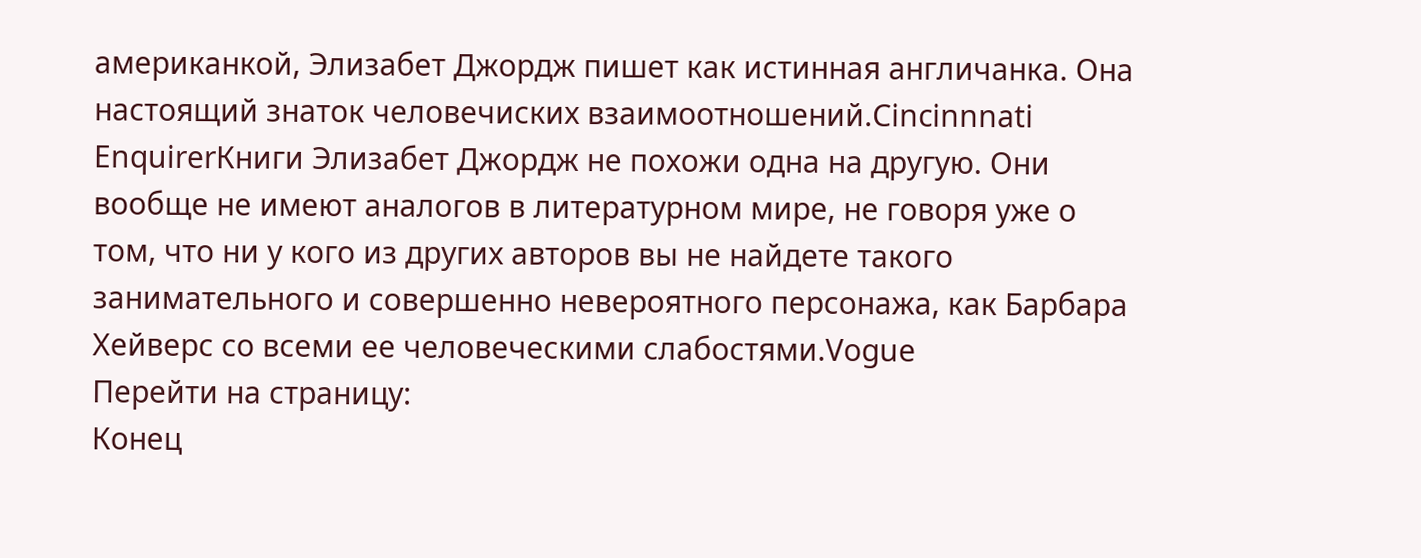американкой, Элизабет Джордж пишет как истинная англичанка. Она настоящий знаток человечиских взаимоотношений.Cincinnnati EnquirerКниги Элизабет Джордж не похожи одна на другую. Они вообще не имеют аналогов в литературном мире, не говоря уже о том, что ни у кого из других авторов вы не найдете такого занимательного и совершенно невероятного персонажа, как Барбара Хейверс со всеми ее человеческими слабостями.Vogue
Перейти на страницу:
Конец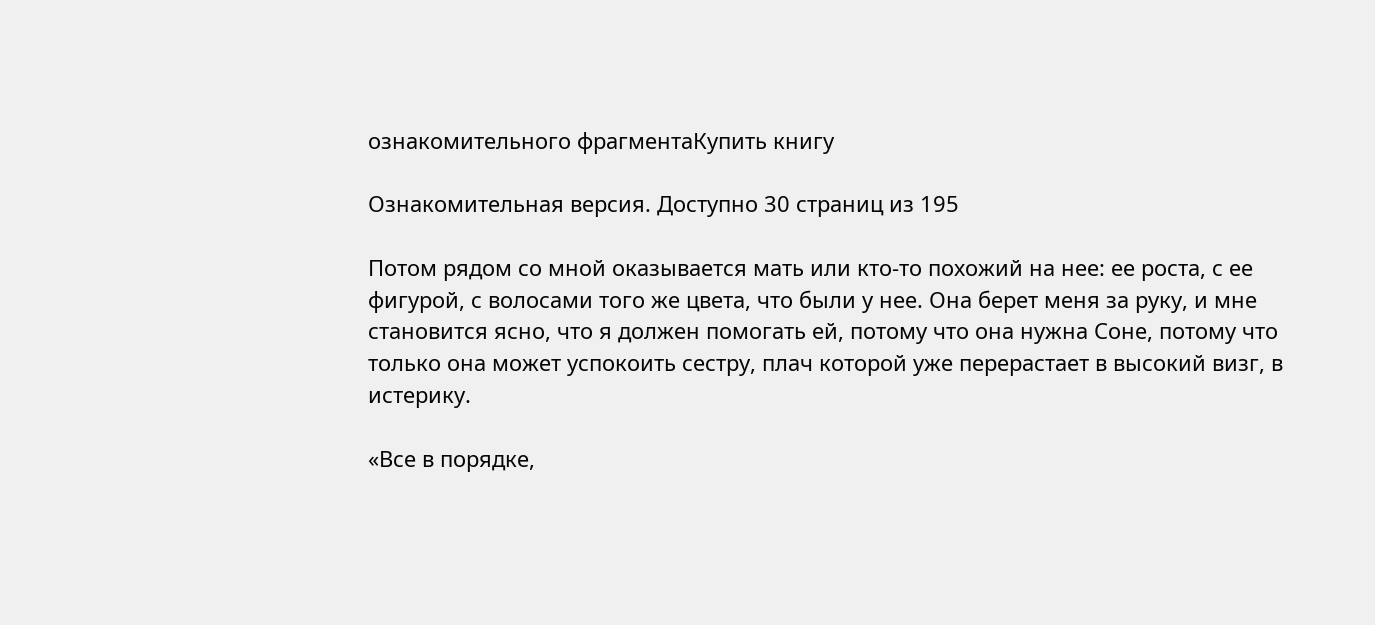ознакомительного фрагментаКупить книгу

Ознакомительная версия. Доступно 30 страниц из 195

Потом рядом со мной оказывается мать или кто-то похожий на нее: ее роста, с ее фигурой, с волосами того же цвета, что были у нее. Она берет меня за руку, и мне становится ясно, что я должен помогать ей, потому что она нужна Соне, потому что только она может успокоить сестру, плач которой уже перерастает в высокий визг, в истерику.

«Все в порядке,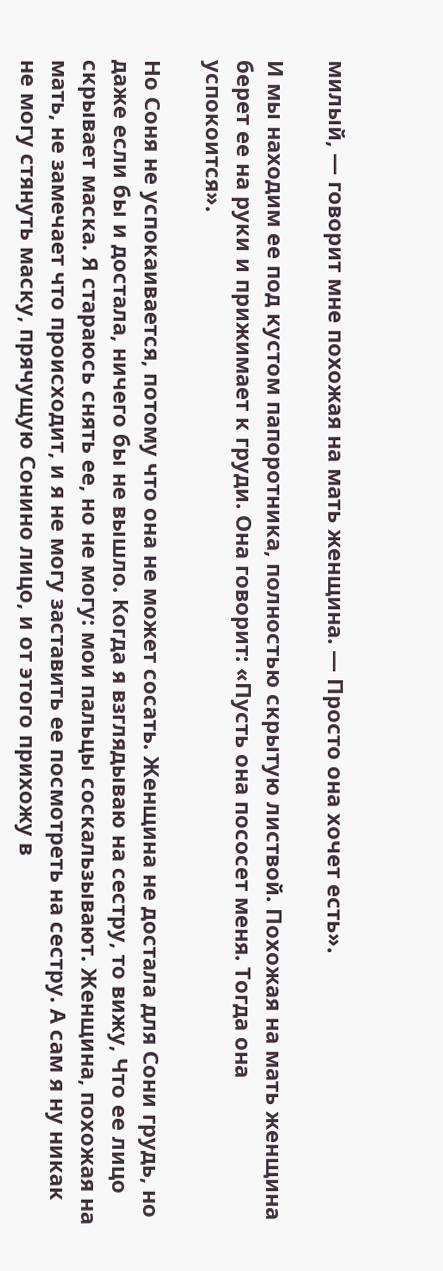милый, — говорит мне похожая на мать женщина. — Просто она хочет есть».

И мы находим ее под кустом папоротника, полностью скрытую листвой. Похожая на мать женщина берет ее на руки и прижимает к груди. Она говорит: «Пусть она пососет меня. Тогда она успокоится».

Но Соня не успокаивается, потому что она не может сосать. Женщина не достала для Сони грудь, но даже если бы и достала, ничего бы не вышло. Когда я взглядываю на сестру, то вижу, Что ее лицо скрывает маска. Я стараюсь снять ее, но не могу: мои пальцы соскальзывают. Женщина, похожая на мать, не замечает что происходит, и я не могу заставить ее посмотреть на сестру. А сам я ну никак не могу стянуть маску, прячущую Сонино лицо, и от этого прихожу в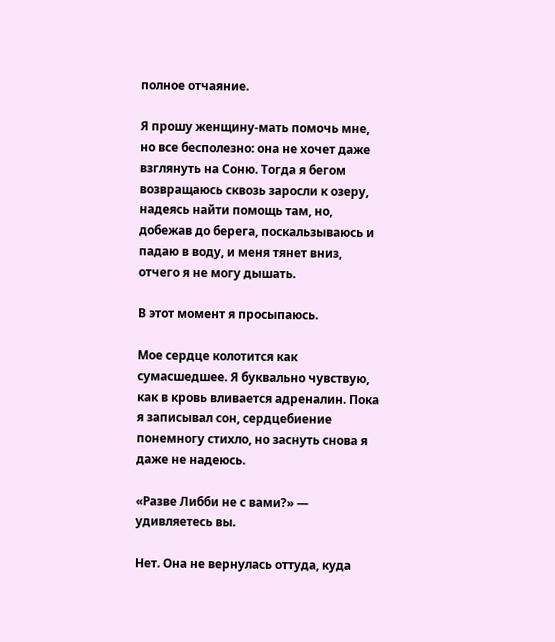полное отчаяние.

Я прошу женщину-мать помочь мне, но все бесполезно: она не хочет даже взглянуть на Соню. Тогда я бегом возвращаюсь сквозь заросли к озеру, надеясь найти помощь там, но, добежав до берега, поскальзываюсь и падаю в воду, и меня тянет вниз, отчего я не могу дышать.

В этот момент я просыпаюсь.

Мое сердце колотится как сумасшедшее. Я буквально чувствую, как в кровь вливается адреналин. Пока я записывал сон, сердцебиение понемногу стихло, но заснуть снова я даже не надеюсь.

«Разве Либби не с вами?» — удивляетесь вы.

Нет. Она не вернулась оттуда, куда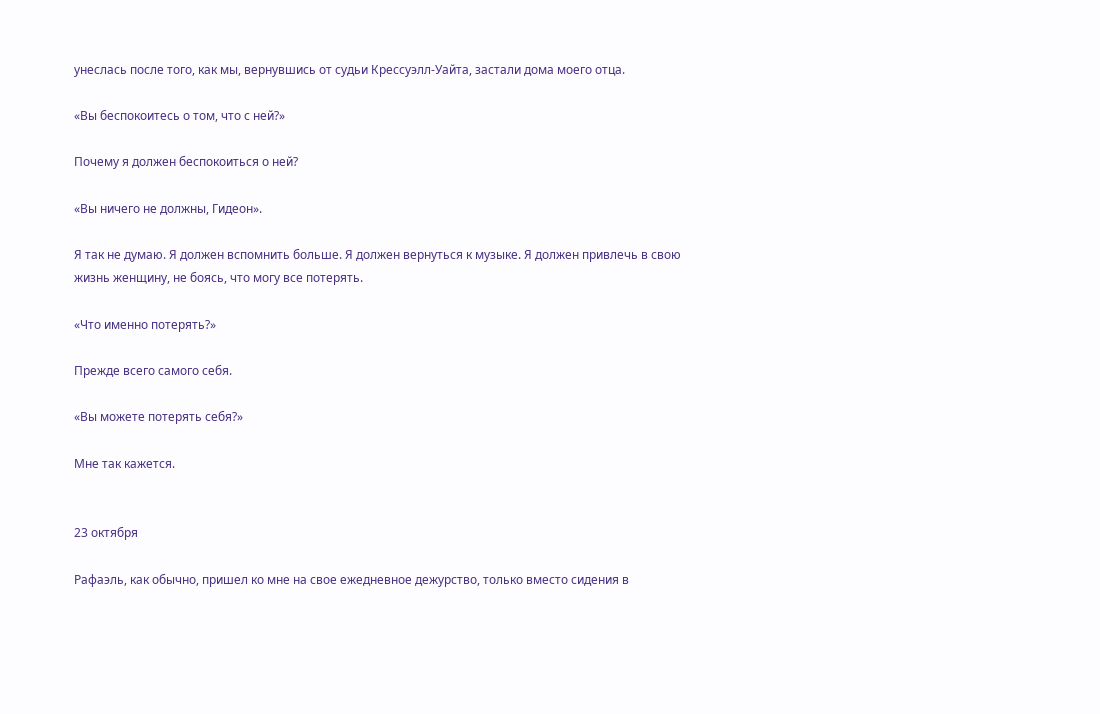унеслась после того, как мы, вернувшись от судьи Крессуэлл-Уайта, застали дома моего отца.

«Вы беспокоитесь о том, что с ней?»

Почему я должен беспокоиться о ней?

«Вы ничего не должны, Гидеон».

Я так не думаю. Я должен вспомнить больше. Я должен вернуться к музыке. Я должен привлечь в свою жизнь женщину, не боясь, что могу все потерять.

«Что именно потерять?»

Прежде всего самого себя.

«Вы можете потерять себя?»

Мне так кажется.


23 октября

Рафаэль, как обычно, пришел ко мне на свое ежедневное дежурство, только вместо сидения в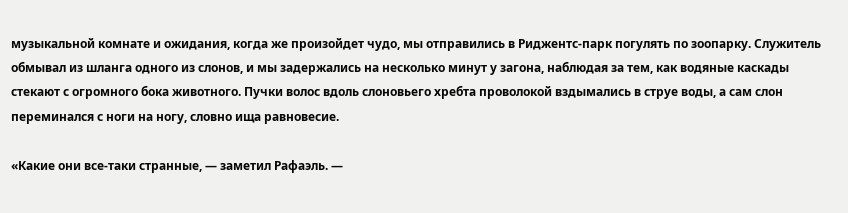музыкальной комнате и ожидания, когда же произойдет чудо, мы отправились в Риджентс-парк погулять по зоопарку. Служитель обмывал из шланга одного из слонов, и мы задержались на несколько минут у загона, наблюдая за тем, как водяные каскады стекают с огромного бока животного. Пучки волос вдоль слоновьего хребта проволокой вздымались в струе воды, а сам слон переминался с ноги на ногу, словно ища равновесие.

«Какие они все-таки странные, — заметил Рафаэль. —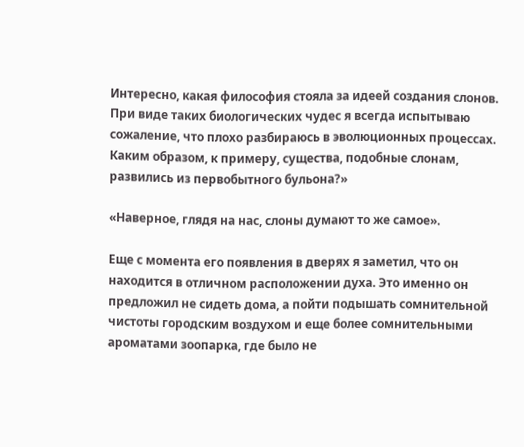Интересно, какая философия стояла за идеей создания слонов. При виде таких биологических чудес я всегда испытываю сожаление, что плохо разбираюсь в эволюционных процессах. Каким образом, к примеру, существа, подобные слонам, развились из первобытного бульона?»

«Наверное, глядя на нас, слоны думают то же самое».

Еще с момента его появления в дверях я заметил, что он находится в отличном расположении духа. Это именно он предложил не сидеть дома, а пойти подышать сомнительной чистоты городским воздухом и еще более сомнительными ароматами зоопарка, где было не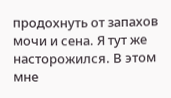продохнуть от запахов мочи и сена. Я тут же насторожился. В этом мне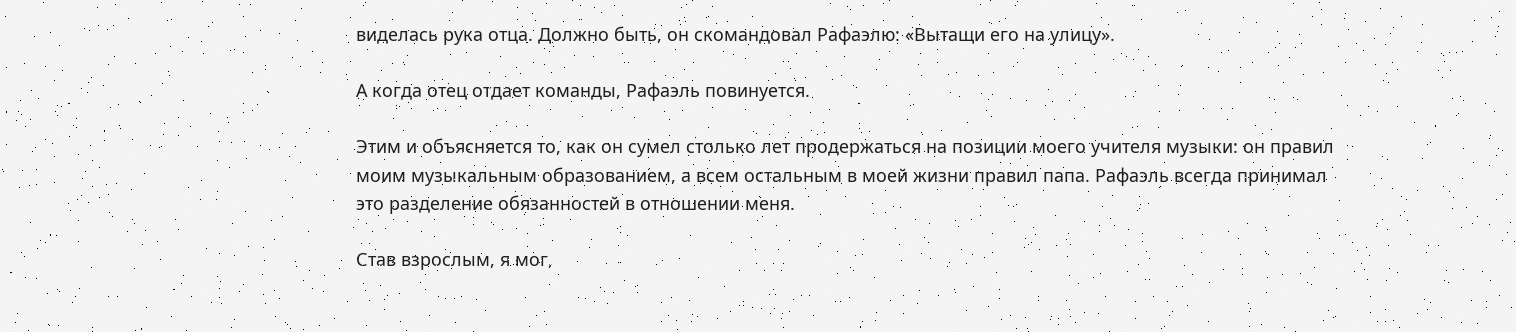виделась рука отца. Должно быть, он скомандовал Рафаэлю: «Вытащи его на улицу».

А когда отец отдает команды, Рафаэль повинуется.

Этим и объясняется то, как он сумел столько лет продержаться на позиции моего учителя музыки: он правил моим музыкальным образованием, а всем остальным в моей жизни правил папа. Рафаэль всегда принимал это разделение обязанностей в отношении меня.

Став взрослым, я мог,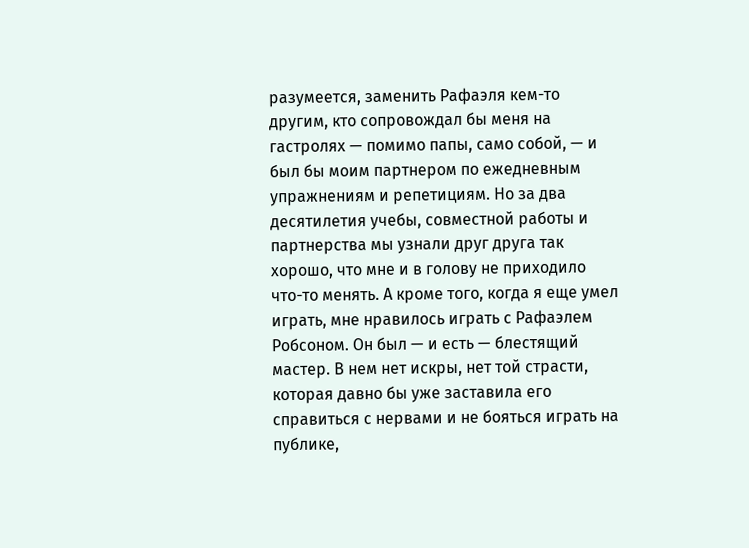разумеется, заменить Рафаэля кем-то другим, кто сопровождал бы меня на гастролях — помимо папы, само собой, — и был бы моим партнером по ежедневным упражнениям и репетициям. Но за два десятилетия учебы, совместной работы и партнерства мы узнали друг друга так хорошо, что мне и в голову не приходило что-то менять. А кроме того, когда я еще умел играть, мне нравилось играть с Рафаэлем Робсоном. Он был — и есть — блестящий мастер. В нем нет искры, нет той страсти, которая давно бы уже заставила его справиться с нервами и не бояться играть на публике,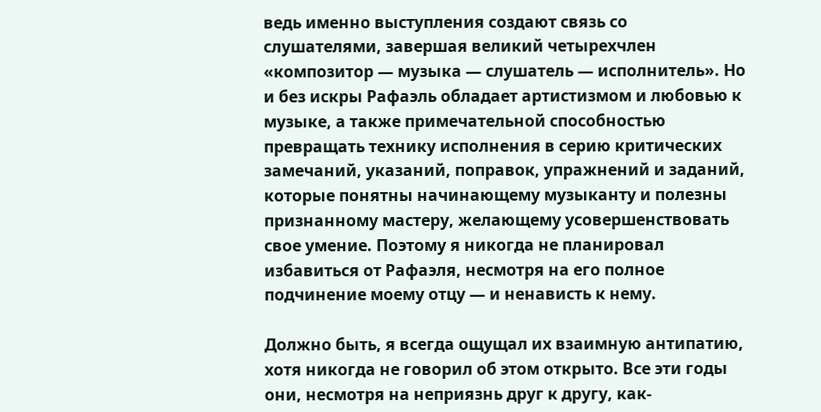ведь именно выступления создают связь со слушателями, завершая великий четырехчлен «композитор — музыка — слушатель — исполнитель». Но и без искры Рафаэль обладает артистизмом и любовью к музыке, а также примечательной способностью превращать технику исполнения в серию критических замечаний, указаний, поправок, упражнений и заданий, которые понятны начинающему музыканту и полезны признанному мастеру, желающему усовершенствовать свое умение. Поэтому я никогда не планировал избавиться от Рафаэля, несмотря на его полное подчинение моему отцу — и ненависть к нему.

Должно быть, я всегда ощущал их взаимную антипатию, хотя никогда не говорил об этом открыто. Все эти годы они, несмотря на неприязнь друг к другу, как-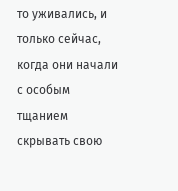то уживались, и только сейчас, когда они начали с особым тщанием скрывать свою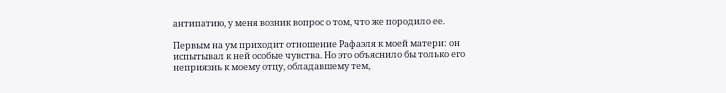антипатию, у меня возник вопрос о том, что же породило ее.

Первым на ум приходит отношение Рафаэля к моей матери: он испытывал к ней особые чувства. Но это объяснило бы только его неприязнь к моему отцу, обладавшему тем,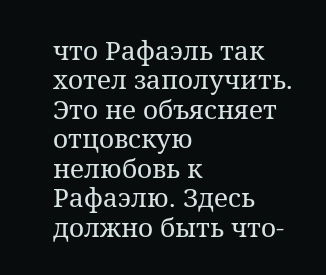что Рафаэль так хотел заполучить. Это не объясняет отцовскую нелюбовь к Рафаэлю. Здесь должно быть что-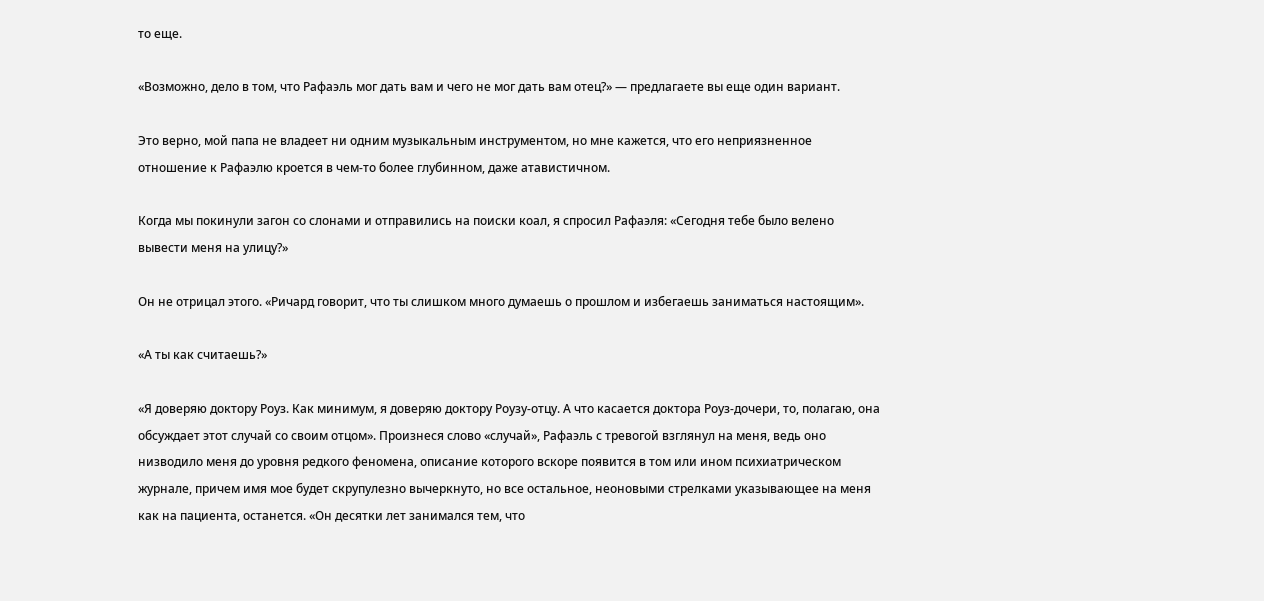то еще.

«Возможно, дело в том, что Рафаэль мог дать вам и чего не мог дать вам отец?» — предлагаете вы еще один вариант.

Это верно, мой папа не владеет ни одним музыкальным инструментом, но мне кажется, что его неприязненное отношение к Рафаэлю кроется в чем-то более глубинном, даже атавистичном.

Когда мы покинули загон со слонами и отправились на поиски коал, я спросил Рафаэля: «Сегодня тебе было велено вывести меня на улицу?»

Он не отрицал этого. «Ричард говорит, что ты слишком много думаешь о прошлом и избегаешь заниматься настоящим».

«А ты как считаешь?»

«Я доверяю доктору Роуз. Как минимум, я доверяю доктору Роузу-отцу. А что касается доктора Роуз-дочери, то, полагаю, она обсуждает этот случай со своим отцом». Произнеся слово «случай», Рафаэль с тревогой взглянул на меня, ведь оно низводило меня до уровня редкого феномена, описание которого вскоре появится в том или ином психиатрическом журнале, причем имя мое будет скрупулезно вычеркнуто, но все остальное, неоновыми стрелками указывающее на меня как на пациента, останется. «Он десятки лет занимался тем, что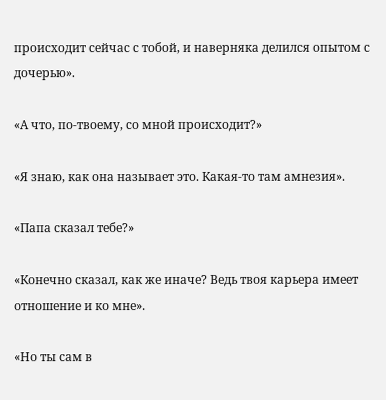происходит сейчас с тобой, и наверняка делился опытом с дочерью».

«А что, по-твоему, со мной происходит?»

«Я знаю, как она называет это. Какая-то там амнезия».

«Папа сказал тебе?»

«Конечно сказал, как же иначе? Ведь твоя карьера имеет отношение и ко мне».

«Но ты сам в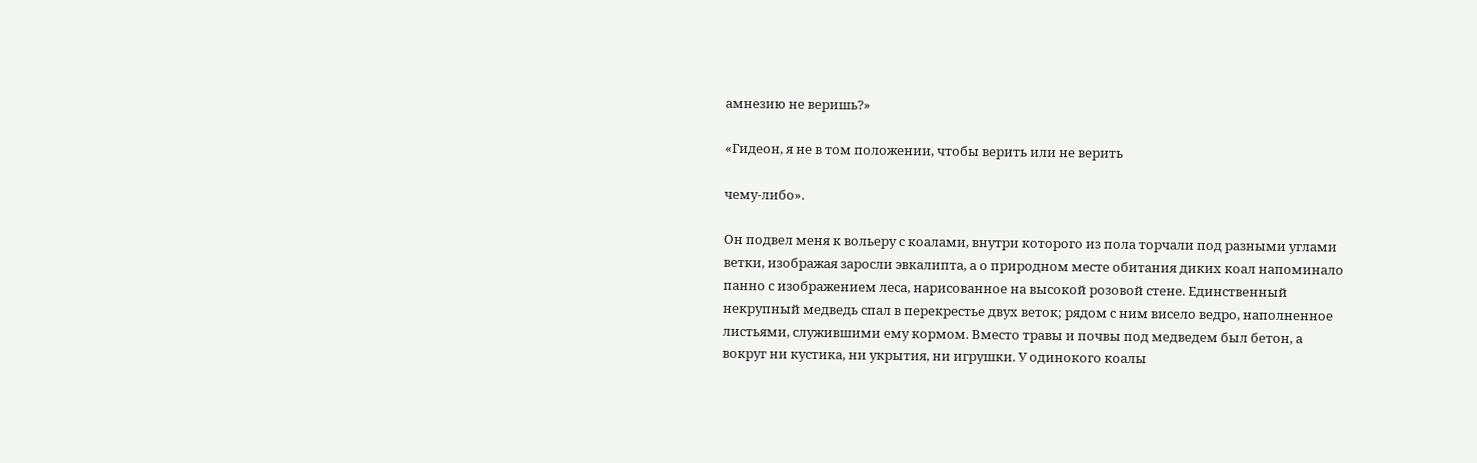амнезию не веришь?»

«Гидеон, я не в том положении, чтобы верить или не верить

чему-либо».

Он подвел меня к вольеру с коалами, внутри которого из пола торчали под разными углами ветки, изображая заросли эвкалипта, а о природном месте обитания диких коал напоминало панно с изображением леса, нарисованное на высокой розовой стене. Единственный некрупный медведь спал в перекрестье двух веток; рядом с ним висело ведро, наполненное листьями, служившими ему кормом. Вместо травы и почвы под медведем был бетон, а вокруг ни кустика, ни укрытия, ни игрушки. У одинокого коалы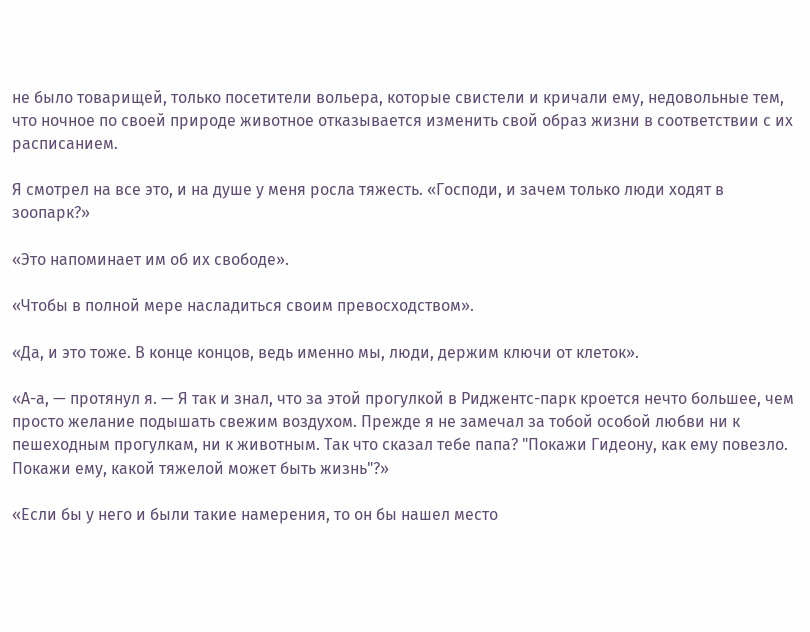не было товарищей, только посетители вольера, которые свистели и кричали ему, недовольные тем, что ночное по своей природе животное отказывается изменить свой образ жизни в соответствии с их расписанием.

Я смотрел на все это, и на душе у меня росла тяжесть. «Господи, и зачем только люди ходят в зоопарк?»

«Это напоминает им об их свободе».

«Чтобы в полной мере насладиться своим превосходством».

«Да, и это тоже. В конце концов, ведь именно мы, люди, держим ключи от клеток».

«А-а, — протянул я. — Я так и знал, что за этой прогулкой в Риджентс-парк кроется нечто большее, чем просто желание подышать свежим воздухом. Прежде я не замечал за тобой особой любви ни к пешеходным прогулкам, ни к животным. Так что сказал тебе папа? "Покажи Гидеону, как ему повезло. Покажи ему, какой тяжелой может быть жизнь"?»

«Если бы у него и были такие намерения, то он бы нашел место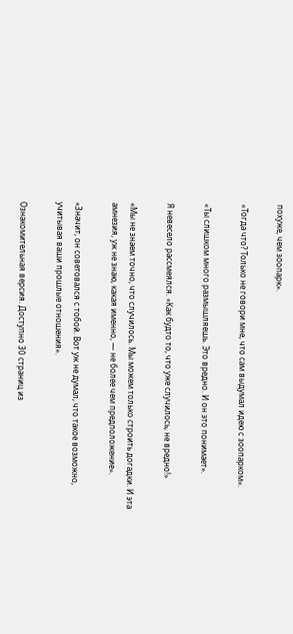похуже, чем зоопарк».

«Тогда что? Только не говори мне, что сам выдумал идею с зоопарком».

«Ты слишком много размышляешь. Это вредно. И он это понимает».

Я невесело рассмеялся. «Как будто то, что уже случилось, не вредно!»

«Мы не знаем точно, что случилось. Мы можем только строить догадки. И эта амнезия, уж не знаю, какая именно, — не более чем предположение».

«Значит, он советовался с тобой. Вот уж не думал, что такое возможно, учитывая ваши прошлые отношения».

Ознакомительная версия. Доступно 30 страниц из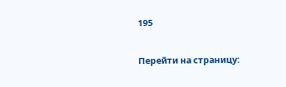195

Перейти на страницу: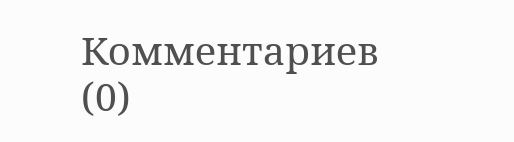Комментариев (0)